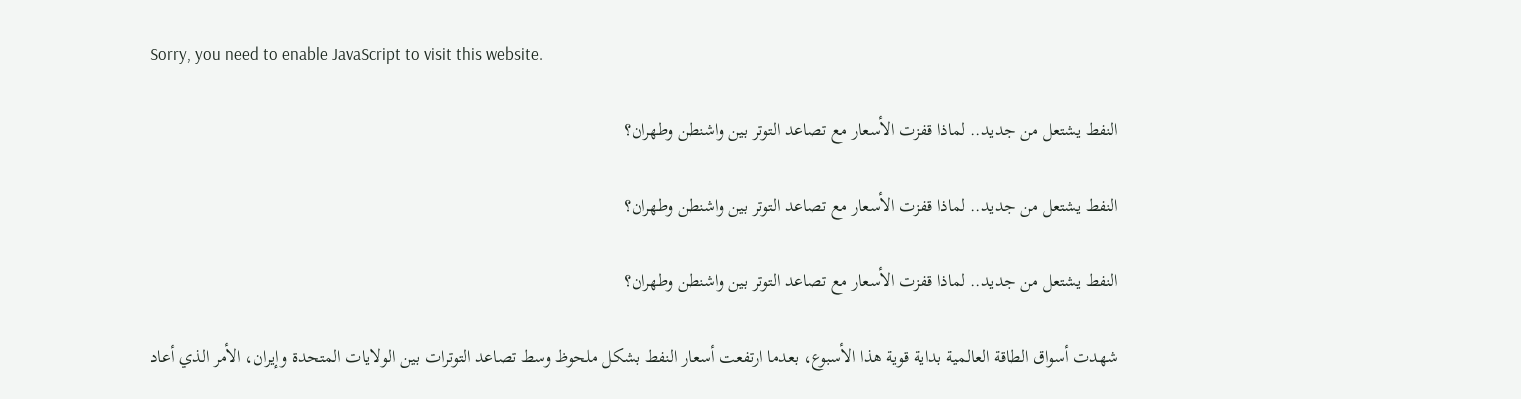Sorry, you need to enable JavaScript to visit this website.

النفط يشتعل من جديد.. لماذا قفزت الأسعار مع تصاعد التوتر بين واشنطن وطهران؟

النفط يشتعل من جديد.. لماذا قفزت الأسعار مع تصاعد التوتر بين واشنطن وطهران؟

النفط يشتعل من جديد.. لماذا قفزت الأسعار مع تصاعد التوتر بين واشنطن وطهران؟

شهدت أسواق الطاقة العالمية بداية قوية هذا الأسبوع، بعدما ارتفعت أسعار النفط بشكل ملحوظ وسط تصاعد التوترات بين الولايات المتحدة وإيران، الأمر الذي أعاد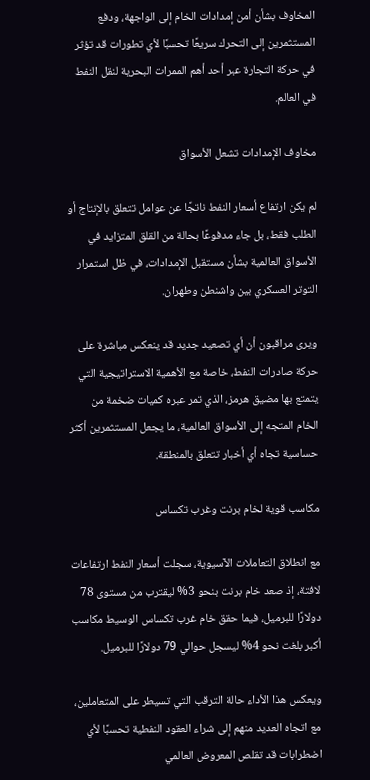المخاوف بشأن أمن إمدادات الخام إلى الواجهة، ودفع المستثمرين إلى التحرك سريعًا تحسبًا لأي تطورات قد تؤثر في حركة التجارة عبر أحد أهم الممرات البحرية لنقل النفط في العالم.

مخاوف الإمدادات تشعل الأسواق

لم يكن ارتفاع أسعار النفط ناتجًا عن عوامل تتعلق بالإنتاج أو الطلب فقط، بل جاء مدفوعًا بحالة من القلق المتزايد في الأسواق العالمية بشأن مستقبل الإمدادات، في ظل استمرار التوتر العسكري بين واشنطن وطهران.

ويرى مراقبون أن أي تصعيد جديد قد ينعكس مباشرة على حركة صادرات النفط، خاصة مع الأهمية الاستراتيجية التي يتمتع بها مضيق هرمز، الذي تمر عبره كميات ضخمة من الخام المتجه إلى الأسواق العالمية، ما يجعل المستثمرين أكثر حساسية تجاه أي أخبار تتعلق بالمنطقة.

مكاسب قوية لخام برنت وغرب تكساس

مع انطلاق التعاملات الآسيوية، سجلت أسعار النفط ارتفاعات لافتة، إذ صعد خام برنت بنحو 3% ليقترب من مستوى 78 دولارًا للبرميل، فيما حقق خام غرب تكساس الوسيط مكاسب أكبر بلغت نحو 4% ليسجل حوالي 79 دولارًا للبرميل.

ويعكس هذا الأداء حالة الترقب التي تسيطر على المتعاملين، مع اتجاه العديد منهم إلى شراء العقود النفطية تحسبًا لأي اضطرابات قد تقلص المعروض العالمي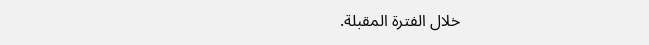خلال الفترة المقبلة.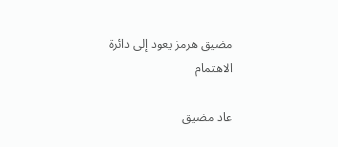مضيق هرمز يعود إلى دائرة الاهتمام

عاد مضيق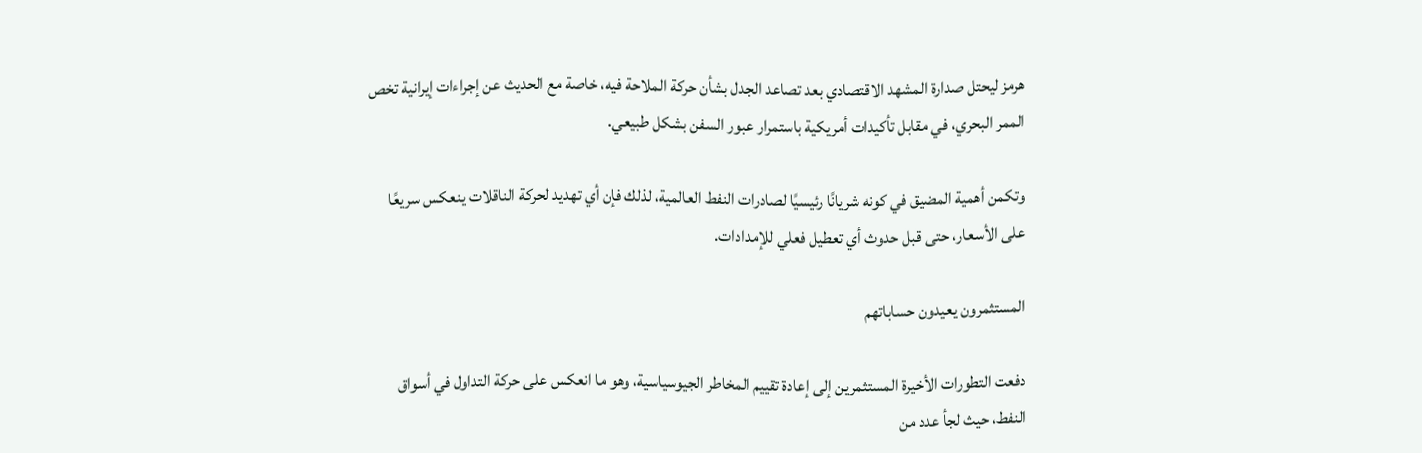هرمز ليحتل صدارة المشهد الاقتصادي بعد تصاعد الجدل بشأن حركة الملاحة فيه، خاصة مع الحديث عن إجراءات إيرانية تخص الممر البحري، في مقابل تأكيدات أمريكية باستمرار عبور السفن بشكل طبيعي.

وتكمن أهمية المضيق في كونه شريانًا رئيسيًا لصادرات النفط العالمية، لذلك فإن أي تهديد لحركة الناقلات ينعكس سريعًا على الأسعار، حتى قبل حدوث أي تعطيل فعلي للإمدادات.

المستثمرون يعيدون حساباتهم

دفعت التطورات الأخيرة المستثمرين إلى إعادة تقييم المخاطر الجيوسياسية، وهو ما انعكس على حركة التداول في أسواق النفط، حيث لجأ عدد من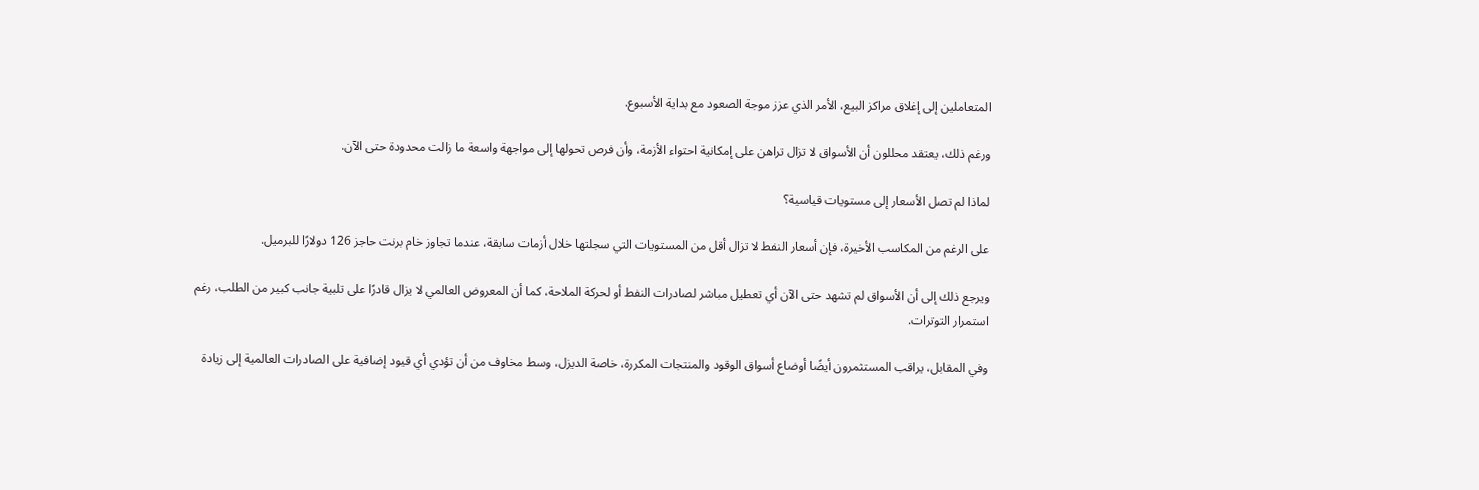المتعاملين إلى إغلاق مراكز البيع، الأمر الذي عزز موجة الصعود مع بداية الأسبوع.

ورغم ذلك، يعتقد محللون أن الأسواق لا تزال تراهن على إمكانية احتواء الأزمة، وأن فرص تحولها إلى مواجهة واسعة ما زالت محدودة حتى الآن.

لماذا لم تصل الأسعار إلى مستويات قياسية؟

على الرغم من المكاسب الأخيرة، فإن أسعار النفط لا تزال أقل من المستويات التي سجلتها خلال أزمات سابقة، عندما تجاوز خام برنت حاجز 126 دولارًا للبرميل.

ويرجع ذلك إلى أن الأسواق لم تشهد حتى الآن أي تعطيل مباشر لصادرات النفط أو لحركة الملاحة، كما أن المعروض العالمي لا يزال قادرًا على تلبية جانب كبير من الطلب، رغم استمرار التوترات.

وفي المقابل، يراقب المستثمرون أيضًا أوضاع أسواق الوقود والمنتجات المكررة، خاصة الديزل، وسط مخاوف من أن تؤدي أي قيود إضافية على الصادرات العالمية إلى زيادة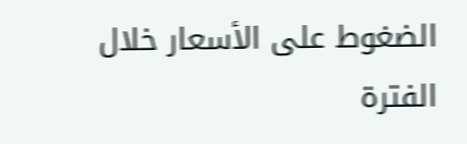الضغوط على الأسعار خلال الفترة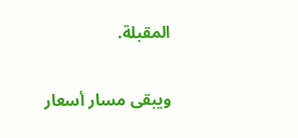المقبلة.

ويبقى مسار أسعار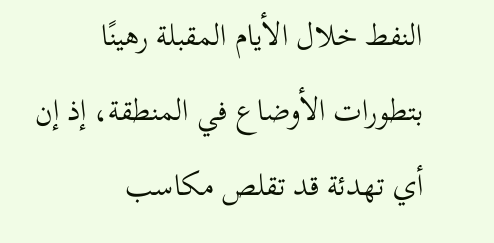النفط خلال الأيام المقبلة رهينًا بتطورات الأوضاع في المنطقة، إذ إن أي تهدئة قد تقلص مكاسب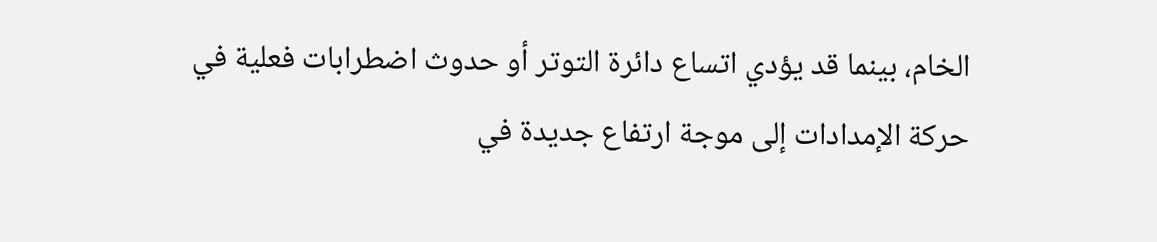الخام، بينما قد يؤدي اتساع دائرة التوتر أو حدوث اضطرابات فعلية في حركة الإمدادات إلى موجة ارتفاع جديدة في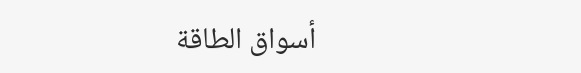أسواق الطاقة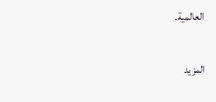العالمية.

المزيد